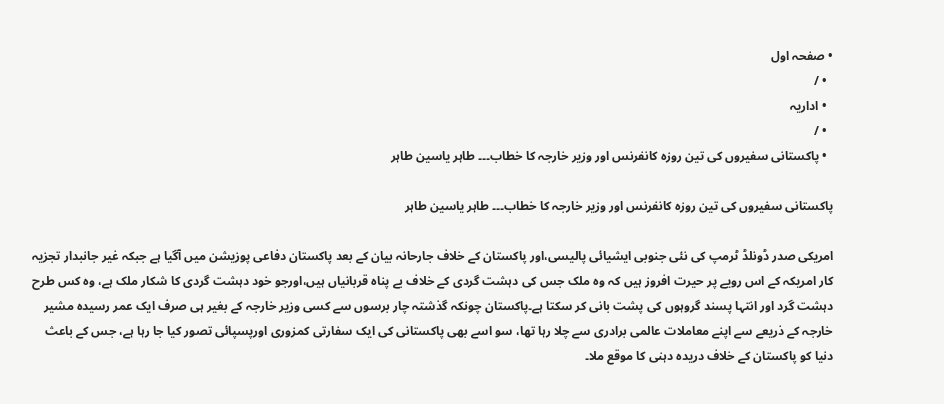• صفحہ اول
  • /
  • اداریہ
  • /
  • پاکستانی سفیروں کی تین روزہ کانفرنس اور وزیر خارجہ کا خطاب۔۔۔ طاہر یاسین طاہر

پاکستانی سفیروں کی تین روزہ کانفرنس اور وزیر خارجہ کا خطاب۔۔۔ طاہر یاسین طاہر

امریکی صدر ڈونلڈ ٹرمپ کی نئی جنوبی ایشیائی پالیسی،اور پاکستان کے خلاف جارحانہ بیان کے بعد پاکستان دفاعی پوزیشن میں آگیا ہے جبکہ غیر جانبدار تجزیہ کار امریکہ کے اس رویے پر حیرت افروز ہیں کہ وہ ملک جس کی دہشت گردی کے خلاف بے پناہ قربانیاں ہیں،اورجو خود دہشت گردی کا شکار ملک ہے، وہ کس طرح دہشت گرد اور انتہا پسند گروہوں کی پشت بانی کر سکتا ہے۔پاکستان چونکہ گذشتہ چار برسوں سے کسی وزیر خارجہ کے بغیر ہی صرف ایک عمر رسیدہ مشیر خارجہ کے ذریعے سے اپنے معاملات عالمی برادری سے چلا رہا تھا، سو اسے بھی پاکستانی کی ایک سفارتی کمزوری اورپسپائی تصور کیا جا رہا ہے، جس کے باعث دنیا کو پاکستان کے خلاف دریدہ دہنی کا موقع ملا۔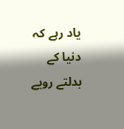یاد رہے کہ دنیا کے بدلتے رویے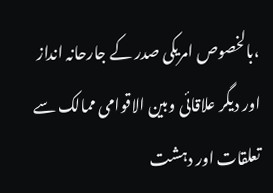،بالخصوص امریکی صدر کے جارحانہ انداز اور دیگر علاقائی وبین الاقوامی ممالک سے تعلقات اور دہشت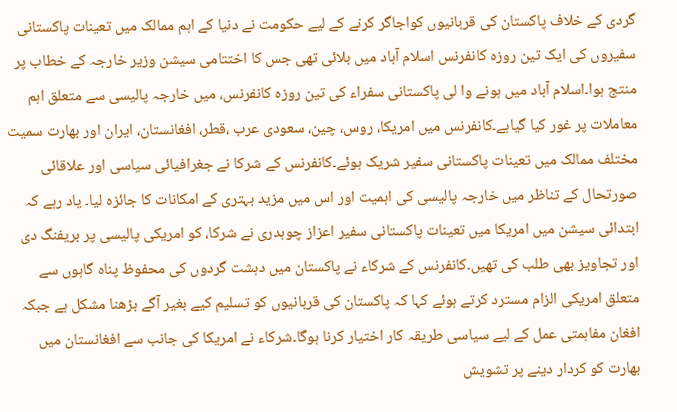گردی کے خلاف پاکستان کی قربانیوں کواجاگر کرنے کے لیے حکومت نے دنیا کے اہم ممالک میں تعینات پاکستانی سفیروں کی ایک تین روزہ کانفرنس اسلام آباد میں بلائی تھی جس کا اختتامی سیشن وزیر خارجہ کے خطاب پر منتج ہوا۔اسلام آباد میں ہونے وا لی پاکستانی سفراء کی تین روزہ کانفرنس، میں خارجہ پالیسی سے متعلق اہم معاملات پر غور کیا گیاہے۔کانفرنس میں امریکا، روس، چین، سعودی عرب ،قطر، افغانستان، ایران اور بھارت سمیت مختلف ممالک میں تعینات پاکستانی سفیر شریک ہوئے۔کانفرنس کے شرکا نے جغرافیائی سیاسی اور علاقائی صورتحال کے تناظر میں خارجہ پالیسی کی اہمیت اور اس میں مزید بہتری کے امکانات کا جائزہ لیا۔ یاد رہے کہ ابتدائی سیشن میں امریکا میں تعینات پاکستانی سفیر اعزاز چوہدری نے شرکا، کو امریکی پالیسی پر بریفنگ دی اور تجاویز بھی طلب کی تھیں۔کانفرنس کے شرکاء نے پاکستان میں دہشت گردوں کی محفوظ پناہ گاہوں سے متعلق امریکی الزام مسترد کرتے ہوئے کہا کہ پاکستان کی قربانیوں کو تسلیم کیے بغیر آگے بڑھنا مشکل ہے جبکہ افغان مفاہمتی عمل کے لیے سیاسی طریقہ کار اختیار کرنا ہوگا۔شرکاء نے امریکا کی جانب سے افغانستان میں بھارت کو کردار دینے پر تشویش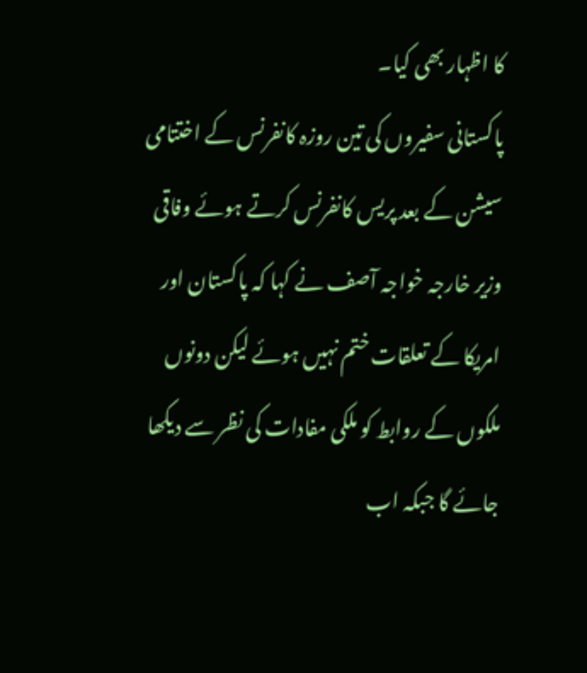کا اظہار بھی کیا۔
پاکستانی سفیروں کی تین روزہ کانفرنس کے اختتامی سیشن کے بعد پریس کانفرنس کرتے ہوئے وفاقی وزیر خارجہ خواجہ آصف نے کہا کہ پاکستان اور امریکا کے تعلقات ختم نہیں ہوئے لیکن دونوں ملکوں کے روابط کو ملکی مفادات کی نظر سے دیکھا جائے گا جبکہ اب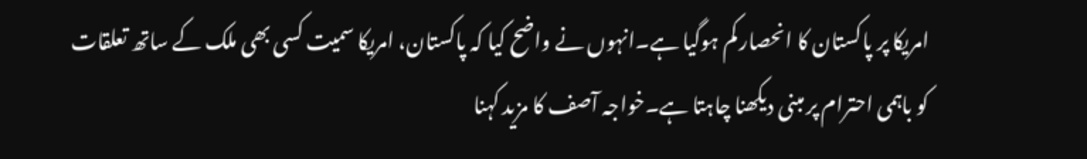امریکا پر پاکستان کا انحصار کم ہوگیا ہے۔انہوں نے واضح کیا کہ پاکستان، امریکا سمیت کسی بھی ملک کے ساتھ تعلقات کو باہمی احترام پر مبنی دیکھنا چاہتا ہے۔خواجہ آصف کا مزید کہنا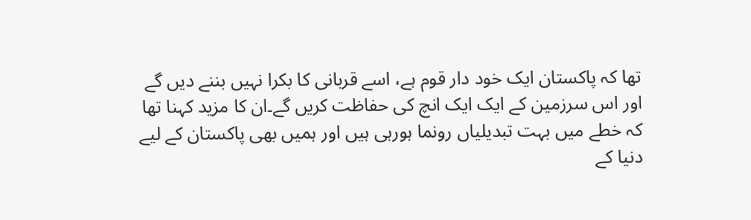تھا کہ پاکستان ایک خود دار قوم ہے، اسے قربانی کا بکرا نہیں بننے دیں گے اور اس سرزمین کے ایک ایک انچ کی حفاظت کریں گے۔ان کا مزید کہنا تھا کہ خطے میں بہت تبدیلیاں رونما ہورہی ہیں اور ہمیں بھی پاکستان کے لیے دنیا کے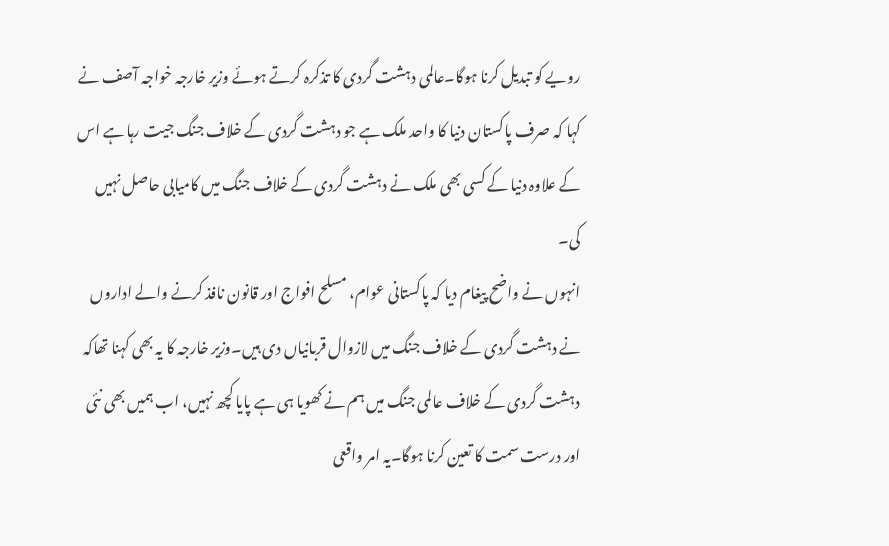رویے کو تبدیل کرنا ہوگا۔عالمی دہشت گردی کا تذکرہ کرتے ہوئے وزیر خارجہ خواجہ آصف نے کہا کہ صرف پاکستان دنیا کا واحد ملک ہے جو دہشت گردی کے خلاف جنگ جیت رہا ہے اس کے علاوہ دنیا کے کسی بھی ملک نے دہشت گردی کے خلاف جنگ میں کامیابی حاصل نہیں کی۔
انہوں نے واضح پیغام دیا کہ پاکستانی عوام، مسلح افواج اور قانون نافذ کرنے والے اداروں نے دہشت گردی کے خلاف جنگ میں لازوال قربانیاں دی ہیں۔وزیر خارجہ کا یہ بھی کہنا تھاکہ دہشت گردی کے خلاف عالمی جنگ میں ہم نے کھویا ہی ہے پایا کچھ نہیں، اب ہمیں بھی نئی اور درست سمت کا تعین کرنا ہوگا۔یہ امر واقعی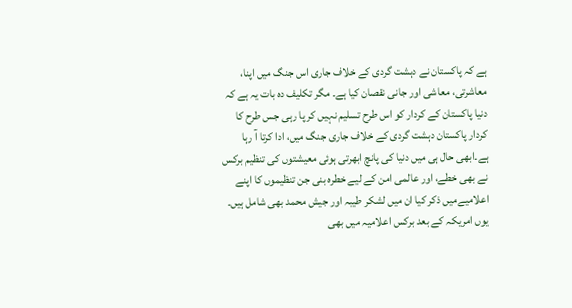ہے کہ پاکستان نے دہشت گردی کے خلاف جاری اس جنگ میں اپنا، معاشرتی، معاشی اور جانی نقصان کیا ہے۔ مگر تکلیف دہ بات یہ ہے کہ دنیا پاکستان کے کردار کو اس طرح تسلیم نہیں کر پا رہی جس طرح کا کردار پاکستان دہشت گردی کے خلاف جاری جنگ میں، ادا کرتا آ رہا ہے۔ابھی حال ہی میں دنیا کی پانچ ابھرتی ہوئی معیشتوں کی تنظیم برکس نے بھی خطے، اور عالمی امن کے لیے خطرہ بنی جن تنظیموں کا اپنے اعلامیےمیں ذکر کیا ان میں لشکر طیبہ اور جیش محمد بھی شامل ہیں۔ یوں امریکہ کے بعد برکس اعلامیہ میں بھی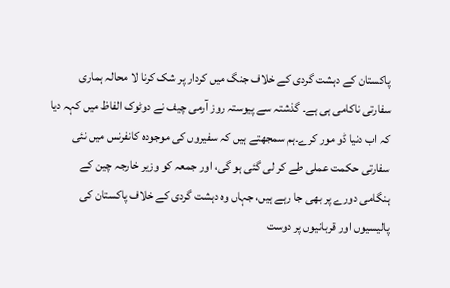پاکستان کے دہشت گردی کے خلاف جنگ میں کردار پر شک کرنا لا محالہ ہماری سفارتی ناکامی ہی ہے۔ گذشتہ سے پیوستہ روز آرمی چیف نے دوٹوک الفاظ میں کہہ دیا کہ اب دنیا ڈو مور کرے۔ہم سمجھتے ہیں کہ سفیروں کی موجودہ کانفرنس میں نئی سفارتی حکمت عملی طے کر لی گئی ہو گی، اور جمعہ کو وزیر خارجہ چین کے ہنگامی دورے پر بھی جا رہے ہیں، جہاں وہ دہشت گردی کے خلاف پاکستان کی پالیسیوں اور قربانیوں پر دوست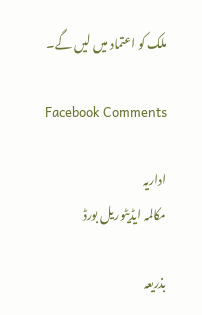ملک کو اعتماد میں لیں گے۔

Facebook Comments

اداریہ
مکالمہ ایڈیٹوریل بورڈ

بذریعہ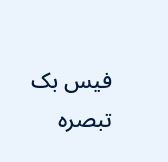فیس بک تبصرہ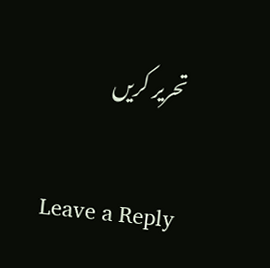تحریر کریں

Leave a Reply